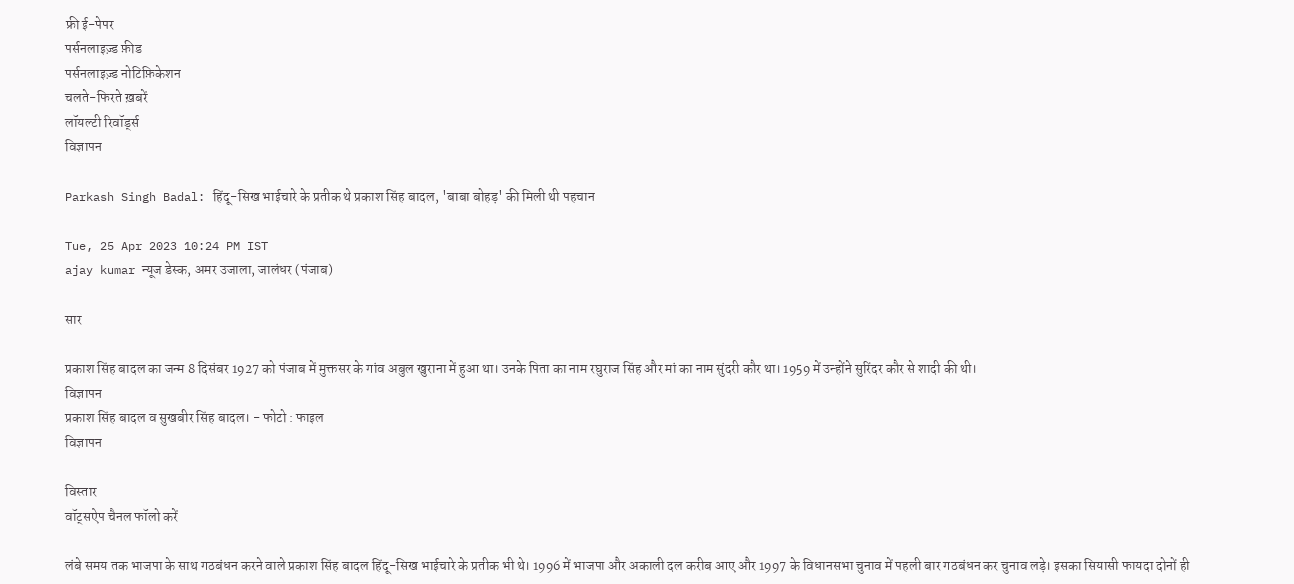फ्री ई-पेपर
पर्सनलाइज़्ड फ़ीड
पर्सनलाइज़्ड नोटिफ़िकेशन
चलते-फिरते ख़बरें
लॉयल्टी रिवॉर्ड्स
विज्ञापन

Parkash Singh Badal: हिंदू-सिख भाईचारे के प्रतीक थे प्रकाश सिंह बादल, 'बाबा बोहड़' की मिली थी पहचान

Tue, 25 Apr 2023 10:24 PM IST
ajay kumar न्यूज डेस्क, अमर उजाला, जालंधर (पंजाब)

सार

प्रकाश सिंह बादल का जन्म 8 दिसंबर 1927 को पंजाब में मुक्तसर के गांव अबुल खुराना में हुआ था। उनके पिता का नाम रघुराज सिंह और मां का नाम सुंदरी कौर था। 1959 में उन्होंने सुरिंदर कौर से शादी की थी।
विज्ञापन
प्रकाश सिंह बादल व सुखबीर सिंह बादल। - फोटो : फाइल
विज्ञापन

विस्तार
वॉट्सऐप चैनल फॉलो करें

लंबे समय तक भाजपा के साथ गठबंधन करने वाले प्रकाश सिंह बादल हिंदू-सिख भाईचारे के प्रतीक भी थे। 1996 में भाजपा और अकाली दल करीब आए और 1997 के विधानसभा चुनाव में पहली बार गठबंधन कर चुनाव लड़े। इसका सियासी फायदा दोनों ही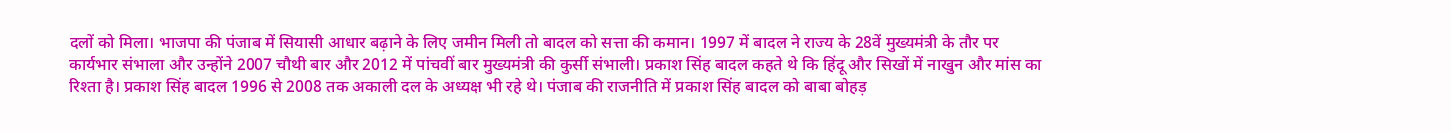दलों को मिला। भाजपा की पंजाब में सियासी आधार बढ़ाने के लिए जमीन मिली तो बादल को सत्ता की कमान। 1997 में बादल ने राज्य के 28वें मुख्यमंत्री के तौर पर कार्यभार संभाला और उन्होंने 2007 चौथी बार और 2012 में पांचवीं बार मुख्यमंत्री की कुर्सी संभाली। प्रकाश सिंह बादल कहते थे कि हिंदू और सिखों में नाखुन और मांस का रिश्ता है। प्रकाश सिंह बादल 1996 से 2008 तक अकाली दल के अध्यक्ष भी रहे थे। पंजाब की राजनीति में प्रकाश सिंह बादल को बाबा बोहड़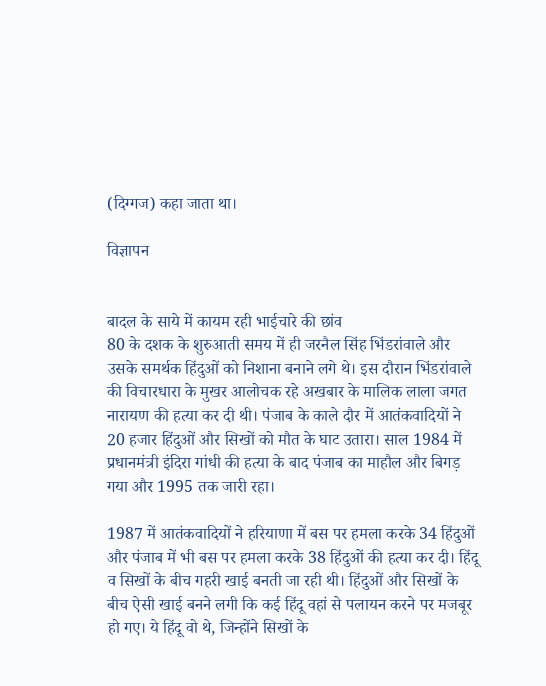(दिग्गज) कहा जाता था।

विज्ञापन


बादल के साये में कायम रही भाईचारे की छांव
80 के दशक के शुरुआती समय में ही जरनैल सिंह भिंडरांवाले और उसके समर्थक हिंदुओं को निशाना बनाने लगे थे। इस दौरान भिंडरांवाले की विचारधारा के मुखर आलोचक रहे अखबार के मालिक लाला जगत नारायण की हत्या कर दी थी। पंजाब के काले दौर में आतंकवादियों ने 20 हजार हिंदुओं और सिखों को मौत के घाट उतारा। साल 1984 में प्रधानमंत्री इंदिरा गांधी की हत्या के बाद पंजाब का माहौल और बिगड़ गया और 1995 तक जारी रहा।

1987 में आतंकवादियों ने हरियाणा में बस पर हमला करके 34 हिंदुओं और पंजाब में भी बस पर हमला करके 38 हिंदुओं की हत्या कर दी। हिंदू व सिखों के बीच गहरी खाई बनती जा रही थी। हिंदुओं और सिखों के बीच ऐसी खाई बनने लगी कि कई हिंदू वहां से पलायन करने पर मजबूर हो गए। ये हिंदू वो थे, जिन्होंने सिखों के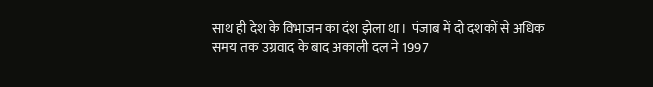साथ ही देश के विभाजन का दंश झेला था।  पंजाब में दो दशकों से अधिक समय तक उग्रवाद के बाद अकाली दल ने 1997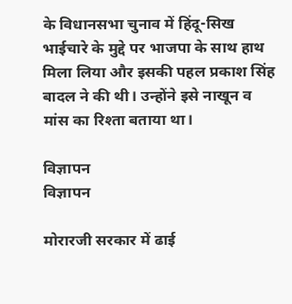के विधानसभा चुनाव में हिंदू-सिख भाईचारे के मुद्दे पर भाजपा के साथ हाथ मिला लिया और इसकी पहल प्रकाश सिंह बादल ने की थी। उन्होंने इसे नाखून व मांस का रिश्ता बताया था।

विज्ञापन
विज्ञापन

मोरारजी सरकार में ढाई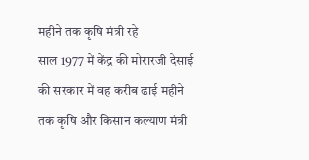महीने तक कृषि मंत्री रहे
साल 1977 में केंद्र की मोरारजी देसाई की सरकार में वह करीब ढाई महीने तक कृषि और किसान कल्याण मंत्री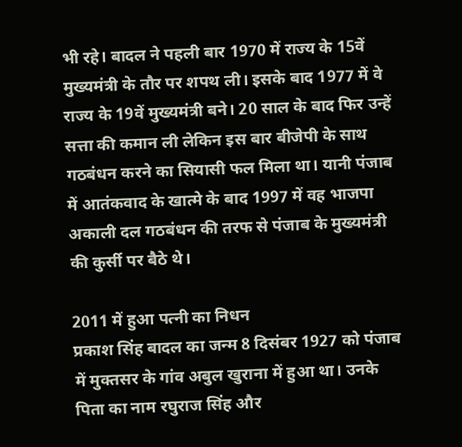भी रहे। बादल ने पहली बार 1970 में राज्य के 15वें मुख्यमंत्री के तौर पर शपथ ली। इसके बाद 1977 में वे राज्य के 19वें मुख्यमंत्री बने। 20 साल के बाद फिर उन्हें सत्ता की कमान ली लेकिन इस बार बीजेपी के साथ गठबंधन करने का सियासी फल मिला था। यानी पंजाब में आतंकवाद के खात्मे के बाद 1997 में वह भाजपा अकाली दल गठबंधन की तरफ से पंजाब के मुख्यमंत्री की कुर्सी पर बैठे थे।

2011 में हुआ पत्नी का निधन
प्रकाश सिंह बादल का जन्म 8 दिसंबर 1927 को पंजाब में मुक्तसर के गांव अबुल खुराना में हुआ था। उनके पिता का नाम रघुराज सिंह और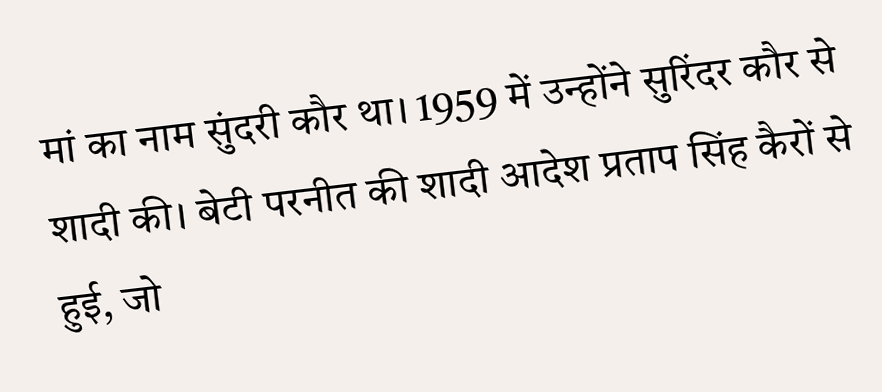मां का नाम सुंदरी कौर था। 1959 में उन्होंने सुरिंदर कौर से शादी की। बेटी परनीत की शादी आदेश प्रताप सिंह कैरों से हुई, जो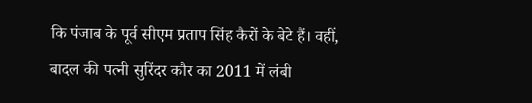कि पंजाब के पूर्व सीएम प्रताप सिंह कैरों के बेटे हैं। वहीं, बादल की पत्नी सुरिंदर कौर का 2011 में लंबी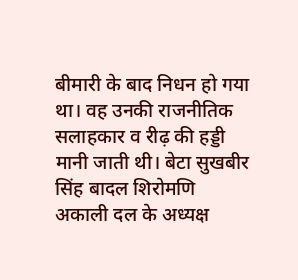बीमारी के बाद निधन हो गया था। वह उनकी राजनीतिक सलाहकार व रीढ़ की हड्डी मानी जाती थी। बेटा सुखबीर सिंह बादल शिरोमणि अकाली दल के अध्यक्ष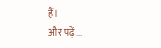हैं।
और पढ़ें...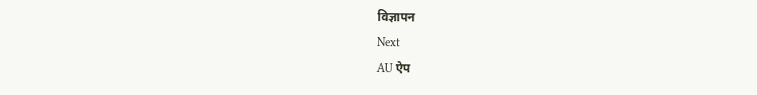विज्ञापन
Next
AU ऐप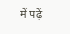में पढ़ें